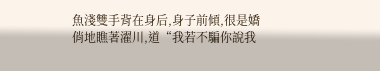魚淺雙手背在身后,身子前傾,很是嬌俏地瞧著濯川,道“我若不騙你說我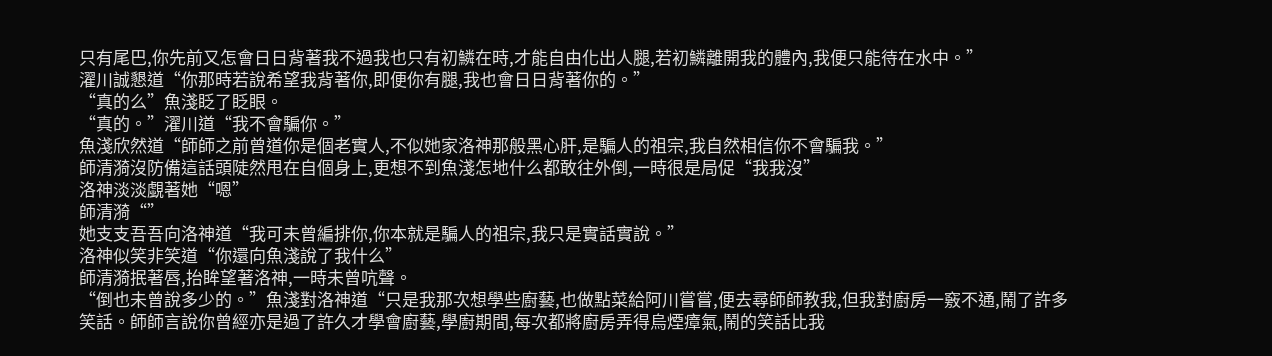只有尾巴,你先前又怎會日日背著我不過我也只有初鱗在時,才能自由化出人腿,若初鱗離開我的體內,我便只能待在水中。”
濯川誠懇道“你那時若說希望我背著你,即便你有腿,我也會日日背著你的。”
“真的么”魚淺眨了眨眼。
“真的。”濯川道“我不會騙你。”
魚淺欣然道“師師之前曾道你是個老實人,不似她家洛神那般黑心肝,是騙人的祖宗,我自然相信你不會騙我。”
師清漪沒防備這話頭陡然甩在自個身上,更想不到魚淺怎地什么都敢往外倒,一時很是局促“我我沒”
洛神淡淡覷著她“嗯”
師清漪“”
她支支吾吾向洛神道“我可未曾編排你,你本就是騙人的祖宗,我只是實話實說。”
洛神似笑非笑道“你還向魚淺說了我什么”
師清漪抿著唇,抬眸望著洛神,一時未曾吭聲。
“倒也未曾說多少的。”魚淺對洛神道“只是我那次想學些廚藝,也做點菜給阿川嘗嘗,便去尋師師教我,但我對廚房一竅不通,鬧了許多笑話。師師言說你曾經亦是過了許久才學會廚藝,學廚期間,每次都將廚房弄得烏煙瘴氣,鬧的笑話比我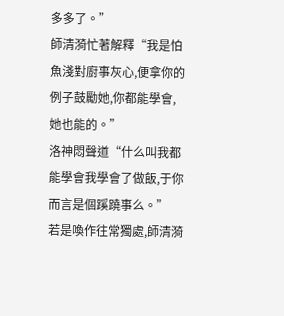多多了。”
師清漪忙著解釋“我是怕魚淺對廚事灰心,便拿你的例子鼓勵她,你都能學會,她也能的。”
洛神悶聲道“什么叫我都能學會我學會了做飯,于你而言是個蹊蹺事么。”
若是喚作往常獨處,師清漪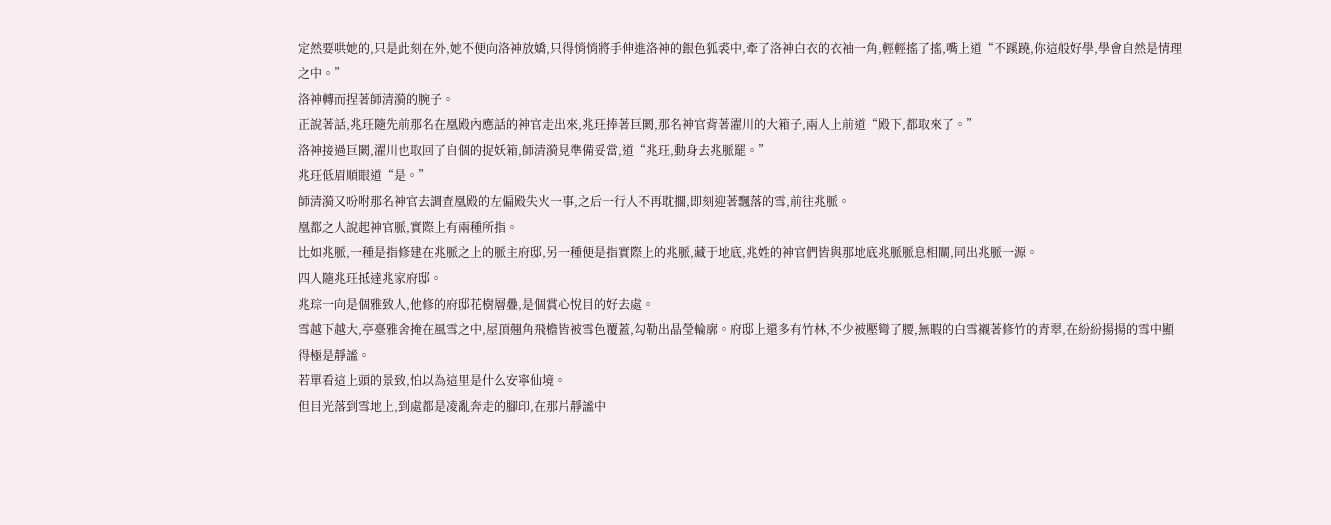定然要哄她的,只是此刻在外,她不便向洛神放嬌,只得悄悄將手伸進洛神的銀色狐裘中,牽了洛神白衣的衣袖一角,輕輕搖了搖,嘴上道“不蹊蹺,你這般好學,學會自然是情理之中。”
洛神轉而捏著師清漪的腕子。
正說著話,兆玨隨先前那名在凰殿內應話的神官走出來,兆玨捧著巨闕,那名神官背著濯川的大箱子,兩人上前道“殿下,都取來了。”
洛神接過巨闕,濯川也取回了自個的捉妖箱,師清漪見準備妥當,道“兆玨,動身去兆脈罷。”
兆玨低眉順眼道“是。”
師清漪又吩咐那名神官去調查凰殿的左偏殿失火一事,之后一行人不再耽擱,即刻迎著飄落的雪,前往兆脈。
凰都之人說起神官脈,實際上有兩種所指。
比如兆脈,一種是指修建在兆脈之上的脈主府邸,另一種便是指實際上的兆脈,藏于地底,兆姓的神官們皆與那地底兆脈脈息相關,同出兆脈一源。
四人隨兆玨抵達兆家府邸。
兆琮一向是個雅致人,他修的府邸花樹層疊,是個賞心悅目的好去處。
雪越下越大,亭臺雅舍掩在風雪之中,屋頂翹角飛檐皆被雪色覆蓋,勾勒出晶瑩輪廓。府邸上還多有竹林,不少被壓彎了腰,無暇的白雪襯著修竹的青翠,在紛紛揚揚的雪中顯得極是靜謐。
若單看這上頭的景致,怕以為這里是什么安寧仙境。
但目光落到雪地上,到處都是凌亂奔走的腳印,在那片靜謐中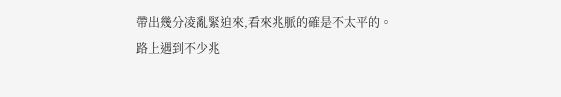帶出幾分凌亂緊迫來,看來兆脈的確是不太平的。
路上遇到不少兆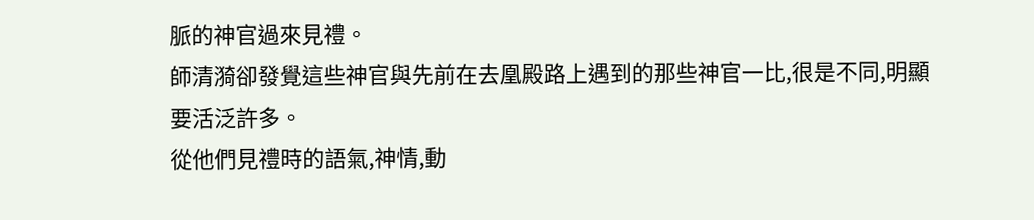脈的神官過來見禮。
師清漪卻發覺這些神官與先前在去凰殿路上遇到的那些神官一比,很是不同,明顯要活泛許多。
從他們見禮時的語氣,神情,動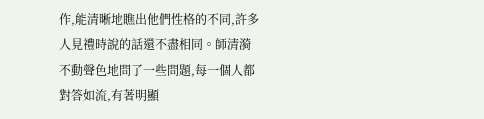作,能清晰地瞧出他們性格的不同,許多人見禮時說的話還不盡相同。師清漪不動聲色地問了一些問題,每一個人都對答如流,有著明顯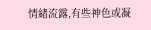情緒流露,有些神色或凝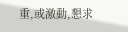重,或激動,懇求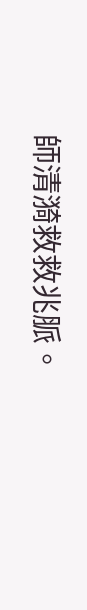師清漪救救兆脈。